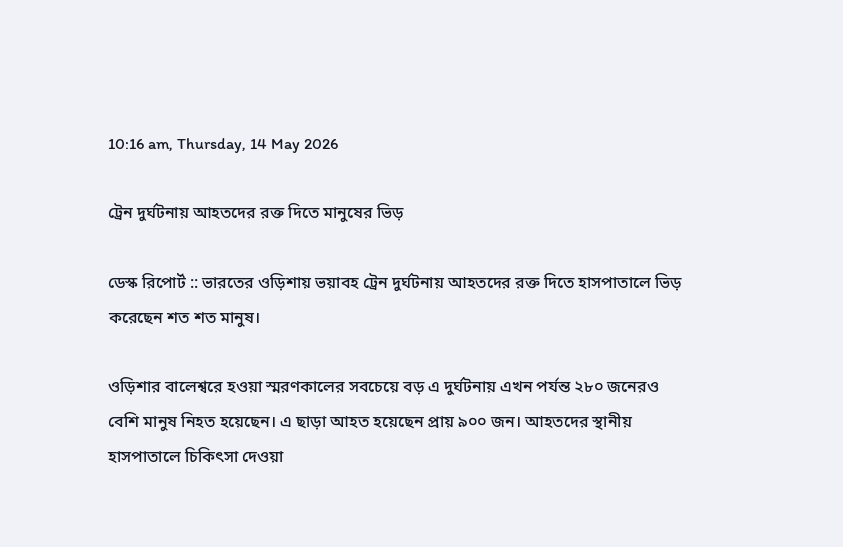10:16 am, Thursday, 14 May 2026

ট্রেন দুর্ঘটনায় আহতদের রক্ত দিতে মানুষের ভিড়

ডেস্ক রিপোর্ট :: ভারতের ওড়িশায় ভয়াবহ ট্রেন দুর্ঘটনায় আহতদের রক্ত দিতে হাসপাতালে ভিড় করেছেন শত শত মানুষ।

ওড়িশার বালেশ্বরে হওয়া স্মরণকালের সবচেয়ে বড় এ দুর্ঘটনায় এখন পর্যন্ত ২৮০ জনেরও বেশি মানুষ নিহত হয়েছেন। এ ছাড়া আহত হয়েছেন প্রায় ৯০০ জন। আহতদের স্থানীয় হাসপাতালে চিকিৎসা দেওয়া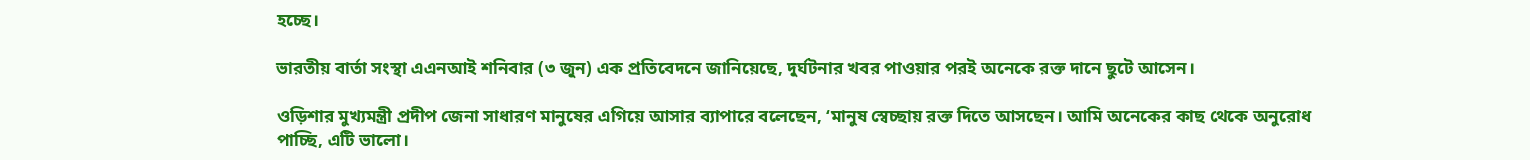হচ্ছে।

ভারতীয় বার্তা সংস্থা এএনআই শনিবার (৩ জুন) এক প্রতিবেদনে জানিয়েছে, দুর্ঘটনার খবর পাওয়ার পরই অনেকে রক্ত দানে ছুটে আসেন।

ওড়িশার মুখ্যমন্ত্রী প্রদীপ জেনা সাধারণ মানুষের এগিয়ে আসার ব্যাপারে বলেছেন, ‘মানুষ স্বেচ্ছায় রক্ত দিতে আসছেন। আমি অনেকের কাছ থেকে অনুরোধ পাচ্ছি, এটি ভালো।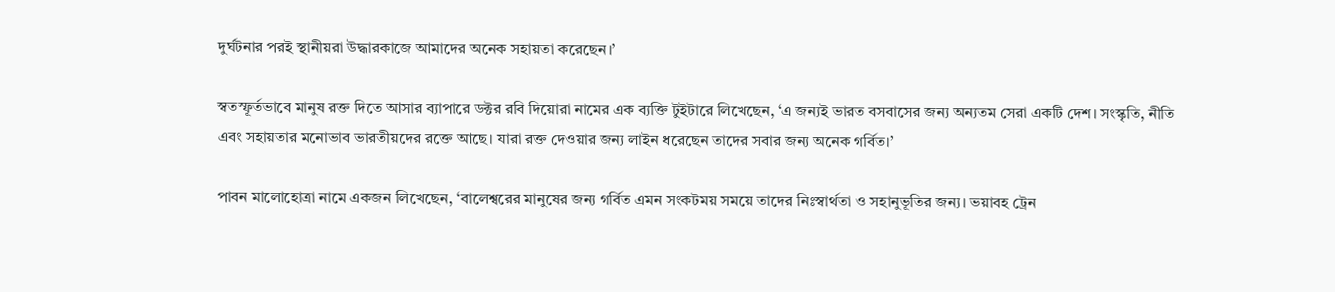দুর্ঘটনার পরই স্থানীয়রা উদ্ধারকাজে আমাদের অনেক সহায়তা করেছেন।’

স্বতস্ফূর্তভাবে মানুষ রক্ত দিতে আসার ব্যাপারে ডক্টর রবি দিয়োরা নামের এক ব্যক্তি টুইটারে লিখেছেন, ‘এ জন্যই ভারত বসবাসের জন্য অন্যতম সেরা একটি দেশ। সংস্কৃতি, নীতি এবং সহায়তার মনোভাব ভারতীয়দের রক্তে আছে। যারা রক্ত দেওয়ার জন্য লাইন ধরেছেন তাদের সবার জন্য অনেক গর্বিত।’

পাবন মালোহোত্রা নামে একজন লিখেছেন, ‘বালেশ্বরের মানুষের জন্য গর্বিত এমন সংকটময় সময়ে তাদের নিঃস্বার্থতা ও সহানুভূতির জন্য। ভয়াবহ ট্রেন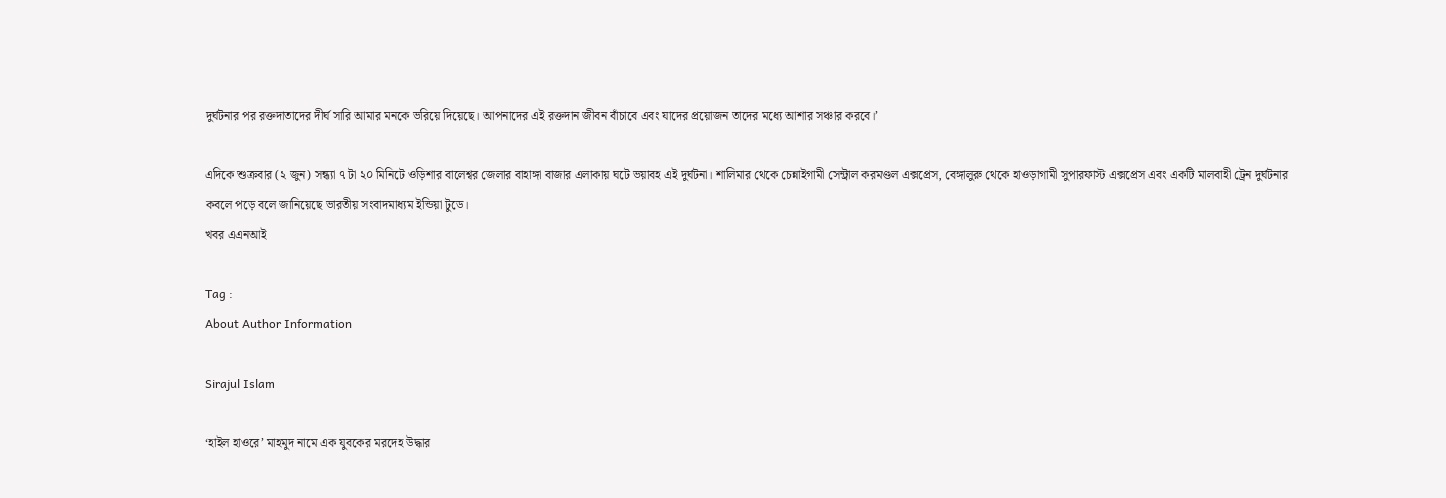দুর্ঘটনার পর রক্তদাতাদের দীর্ঘ সারি আমার মনকে ভরিয়ে দিয়েছে। আপনাদের এই রক্তদান জীবন বাঁচাবে এবং যাদের প্রয়োজন তাদের মধ্যে আশার সঞ্চার করবে।’

এদিকে শুক্রবার (২ জুন) সন্ধ্যা ৭ টা ২০ মিনিটে ওড়িশার বালেশ্বর জেলার বাহাঙ্গা বাজার এলাকায় ঘটে ভয়াবহ এই দুর্ঘটনা। শালিমার থেকে চেন্নাইগামী সেন্ট্রাল করমণ্ডল এক্সপ্রেস, বেঙ্গালুরু থেকে হাওড়াগামী সুপারফাস্ট এক্সপ্রেস এবং একটি মালবাহী ট্রেন দুর্ঘটনার কবলে পড়ে বলে জানিয়েছে ভারতীয় সংবাদমাধ্যম ইন্ডিয়া টুডে।
খবর এএনআই

Tag :
About Author Information

Sirajul Islam

‘হাইল হাওরে’ মাহমুদ নামে এক যুবকের মরদেহ উদ্ধার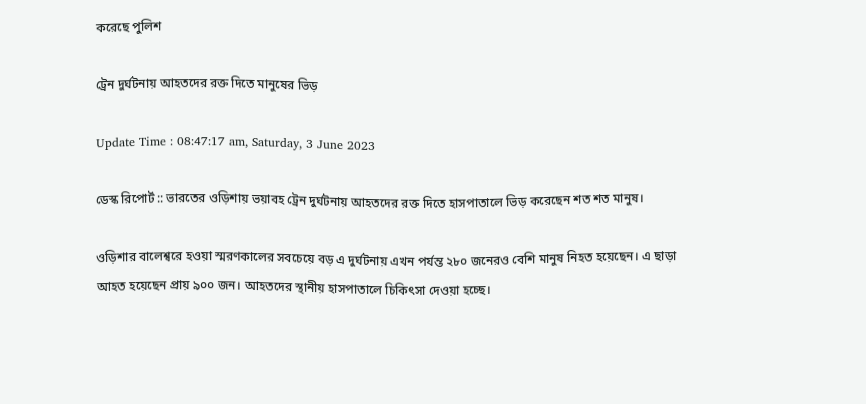করেছে পুলিশ

ট্রেন দুর্ঘটনায় আহতদের রক্ত দিতে মানুষের ভিড়

Update Time : 08:47:17 am, Saturday, 3 June 2023

ডেস্ক রিপোর্ট :: ভারতের ওড়িশায় ভয়াবহ ট্রেন দুর্ঘটনায় আহতদের রক্ত দিতে হাসপাতালে ভিড় করেছেন শত শত মানুষ।

ওড়িশার বালেশ্বরে হওয়া স্মরণকালের সবচেয়ে বড় এ দুর্ঘটনায় এখন পর্যন্ত ২৮০ জনেরও বেশি মানুষ নিহত হয়েছেন। এ ছাড়া আহত হয়েছেন প্রায় ৯০০ জন। আহতদের স্থানীয় হাসপাতালে চিকিৎসা দেওয়া হচ্ছে।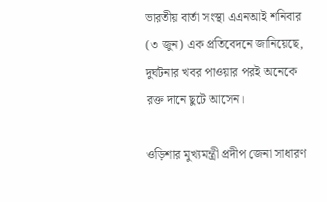ভারতীয় বার্তা সংস্থা এএনআই শনিবার (৩ জুন) এক প্রতিবেদনে জানিয়েছে, দুর্ঘটনার খবর পাওয়ার পরই অনেকে রক্ত দানে ছুটে আসেন।

ওড়িশার মুখ্যমন্ত্রী প্রদীপ জেনা সাধারণ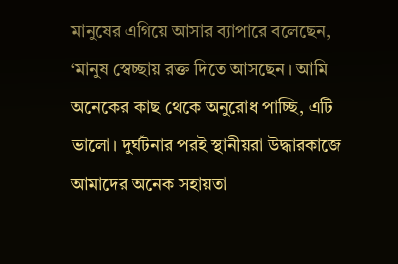মানুষের এগিয়ে আসার ব্যাপারে বলেছেন, ‘মানুষ স্বেচ্ছায় রক্ত দিতে আসছেন। আমি অনেকের কাছ থেকে অনুরোধ পাচ্ছি, এটি ভালো। দুর্ঘটনার পরই স্থানীয়রা উদ্ধারকাজে আমাদের অনেক সহায়তা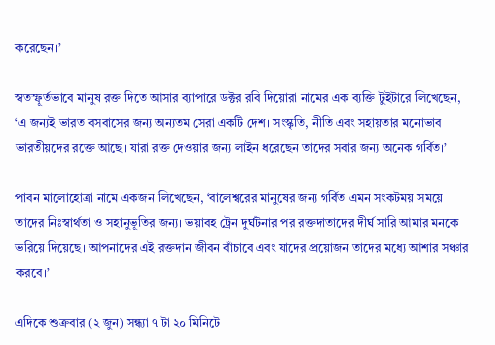করেছেন।’

স্বতস্ফূর্তভাবে মানুষ রক্ত দিতে আসার ব্যাপারে ডক্টর রবি দিয়োরা নামের এক ব্যক্তি টুইটারে লিখেছেন, ‘এ জন্যই ভারত বসবাসের জন্য অন্যতম সেরা একটি দেশ। সংস্কৃতি, নীতি এবং সহায়তার মনোভাব ভারতীয়দের রক্তে আছে। যারা রক্ত দেওয়ার জন্য লাইন ধরেছেন তাদের সবার জন্য অনেক গর্বিত।’

পাবন মালোহোত্রা নামে একজন লিখেছেন, ‘বালেশ্বরের মানুষের জন্য গর্বিত এমন সংকটময় সময়ে তাদের নিঃস্বার্থতা ও সহানুভূতির জন্য। ভয়াবহ ট্রেন দুর্ঘটনার পর রক্তদাতাদের দীর্ঘ সারি আমার মনকে ভরিয়ে দিয়েছে। আপনাদের এই রক্তদান জীবন বাঁচাবে এবং যাদের প্রয়োজন তাদের মধ্যে আশার সঞ্চার করবে।’

এদিকে শুক্রবার (২ জুন) সন্ধ্যা ৭ টা ২০ মিনিটে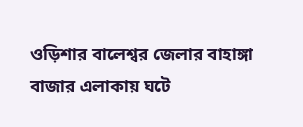ওড়িশার বালেশ্বর জেলার বাহাঙ্গা বাজার এলাকায় ঘটে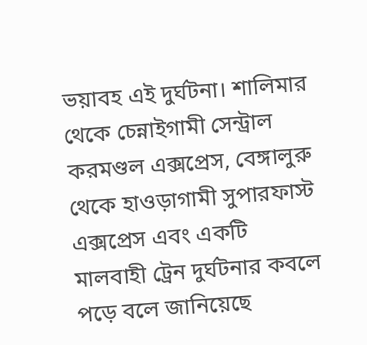ভয়াবহ এই দুর্ঘটনা। শালিমার থেকে চেন্নাইগামী সেন্ট্রাল করমণ্ডল এক্সপ্রেস, বেঙ্গালুরু থেকে হাওড়াগামী সুপারফাস্ট এক্সপ্রেস এবং একটি মালবাহী ট্রেন দুর্ঘটনার কবলে পড়ে বলে জানিয়েছে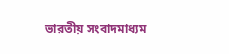ভারতীয় সংবাদমাধ্যম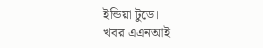ইন্ডিয়া টুডে।
খবর এএনআই